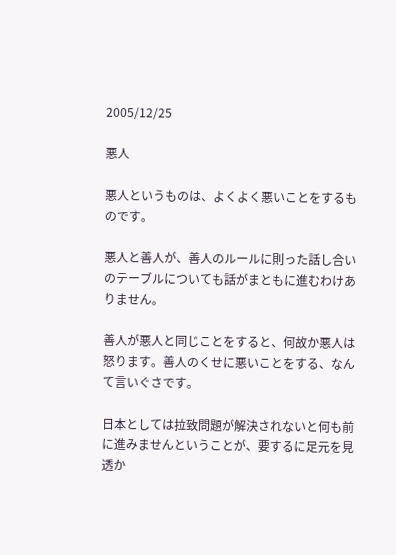2005/12/25

悪人

悪人というものは、よくよく悪いことをするものです。

悪人と善人が、善人のルールに則った話し合いのテーブルについても話がまともに進むわけありません。

善人が悪人と同じことをすると、何故か悪人は怒ります。善人のくせに悪いことをする、なんて言いぐさです。

日本としては拉致問題が解決されないと何も前に進みませんということが、要するに足元を見透か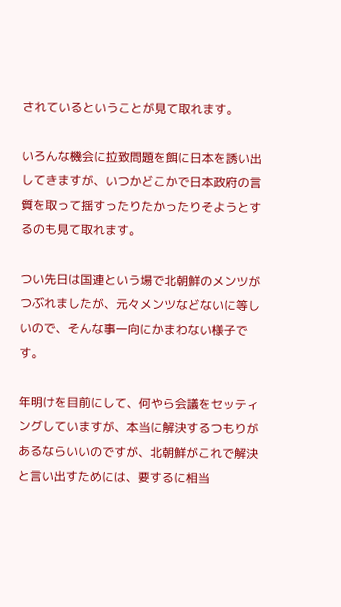されているということが見て取れます。

いろんな機会に拉致問題を餌に日本を誘い出してきますが、いつかどこかで日本政府の言質を取って揺すったりたかったりそようとするのも見て取れます。

つい先日は国連という場で北朝鮮のメンツがつぶれましたが、元々メンツなどないに等しいので、そんな事一向にかまわない様子です。

年明けを目前にして、何やら会議をセッティングしていますが、本当に解決するつもりがあるならいいのですが、北朝鮮がこれで解決と言い出すためには、要するに相当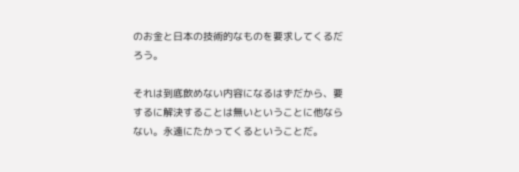のお金と日本の技術的なものを要求してくるだろう。

それは到底飲めない内容になるはずだから、要するに解決することは無いということに他ならない。永遠にたかってくるということだ。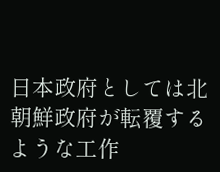日本政府としては北朝鮮政府が転覆するような工作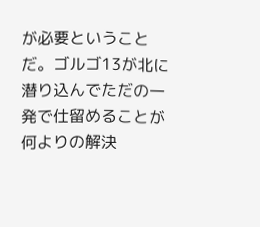が必要ということだ。ゴルゴ13が北に潜り込んでただの一発で仕留めることが何よりの解決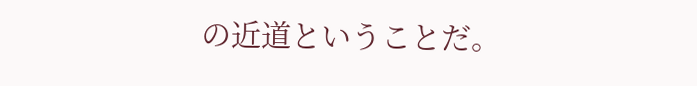の近道ということだ。